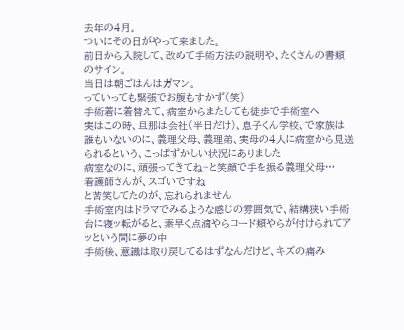去年の4月。
ついにその日がやって来ました。
前日から入院して、改めて手術方法の説明や、たくさんの書類のサイン。
当日は朝ごはんはガマン。
っていっても緊張でお腹もすかず(笑)
手術着に着替えて、病室からまたしても徒歩で手術室へ
実はこの時、旦那は会社(半日だけ)、息子くん学校、で家族は誰もいないのに、義理父母、義理弟、実母の4人に病室から見送られるという、こっぱずかしい状況にありました
病室なのに、頑張ってきてね~と笑顔で手を振る義理父母…
看護師さんが、スゴいですね
と苦笑してたのが、忘れられません
手術室内はドラマでみるような感じの雰囲気で、結構狭い手術台に寝ッ転がると、素早く点滴やらコード類やらが付けられてアッという間に夢の中
手術後、意識は取り戻してるはずなんだけど、キズの痛み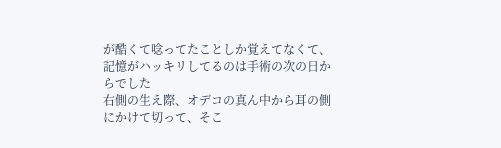が酷くて唸ってたことしか覚えてなくて、記憶がハッキリしてるのは手術の次の日からでした
右側の生え際、オデコの真ん中から耳の側にかけて切って、そこ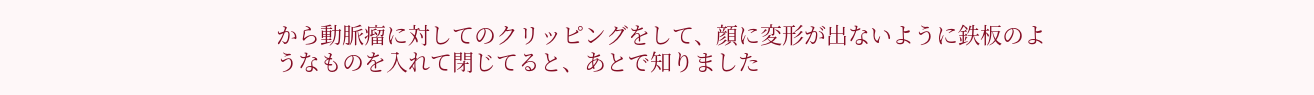から動脈瘤に対してのクリッピングをして、顔に変形が出ないように鉄板のようなものを入れて閉じてると、あとで知りました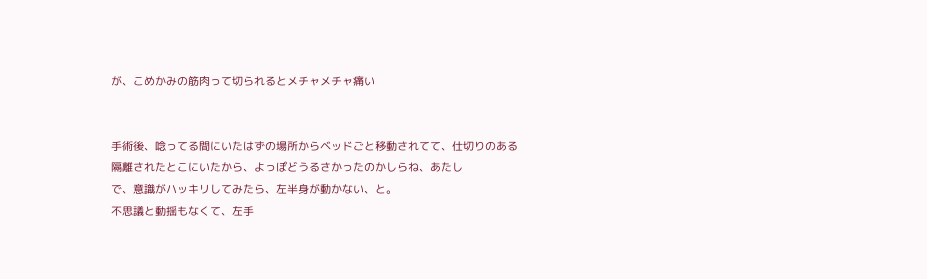が、こめかみの筋肉って切られるとメチャメチャ痛い


手術後、唸ってる間にいたはずの場所からベッドごと移動されてて、仕切りのある隔離されたとこにいたから、よっぽどうるさかったのかしらね、あたし
で、意識がハッキリしてみたら、左半身が動かない、と。
不思議と動揺もなくて、左手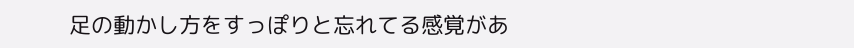足の動かし方をすっぽりと忘れてる感覚があ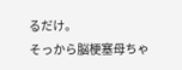るだけ。
そっから脳梗塞母ちゃ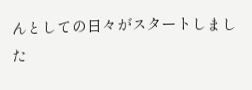んとしての日々がスタートしました